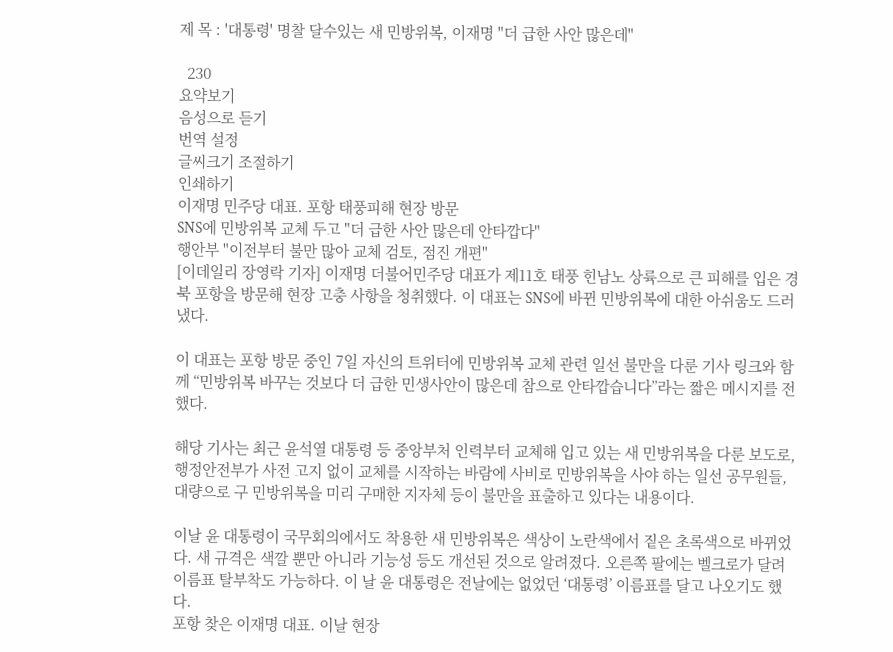제 목 : '대통령' 명찰 달수있는 새 민방위복, 이재명 "더 급한 사안 많은데"

  230
요약보기
음성으로 듣기
번역 설정
글씨크기 조절하기
인쇄하기
이재명 민주당 대표. 포항 태풍피해 현장 방문
SNS에 민방위복 교체 두고 "더 급한 사안 많은데 안타깝다"
행안부 "이전부터 불만 많아 교체 검토, 점진 개편"
[이데일리 장영락 기자] 이재명 더불어민주당 대표가 제11호 태풍 힌남노 상륙으로 큰 피해를 입은 경북 포항을 방문해 현장 고충 사항을 청취했다. 이 대표는 SNS에 바뀐 민방위복에 대한 아쉬움도 드러냈다.

이 대표는 포항 방문 중인 7일 자신의 트위터에 민방위복 교체 관련 일선 불만을 다룬 기사 링크와 함께 “민방위복 바꾸는 것보다 더 급한 민생사안이 많은데 참으로 안타깝습니다”라는 짧은 메시지를 전했다.

해당 기사는 최근 윤석열 대통령 등 중앙부처 인력부터 교체해 입고 있는 새 민방위복을 다룬 보도로, 행정안전부가 사전 고지 없이 교체를 시작하는 바람에 사비로 민방위복을 사야 하는 일선 공무원들, 대량으로 구 민방위복을 미리 구매한 지자체 등이 불만을 표출하고 있다는 내용이다.

이날 윤 대통령이 국무회의에서도 착용한 새 민방위복은 색상이 노란색에서 짙은 초록색으로 바뀌었다. 새 규격은 색깔 뿐만 아니라 기능성 등도 개선된 것으로 알려졌다. 오른쪽 팔에는 벨크로가 달려 이름표 탈부착도 가능하다. 이 날 윤 대통령은 전날에는 없었던 ‘대통령’ 이름표를 달고 나오기도 했다.
포항 찾은 이재명 대표. 이날 현장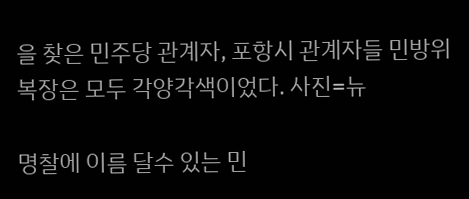을 찾은 민주당 관계자, 포항시 관계자들 민방위 복장은 모두 각양각색이었다. 사진=뉴

명찰에 이름 달수 있는 민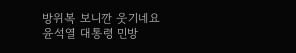방위복 보니깐 웃기네요
윤석열 대통령 민방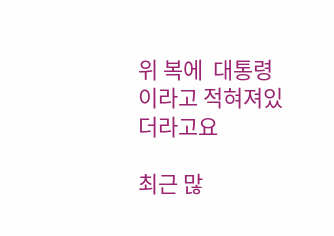위 복에  대통령이라고 적혀져있더라고요

최근 많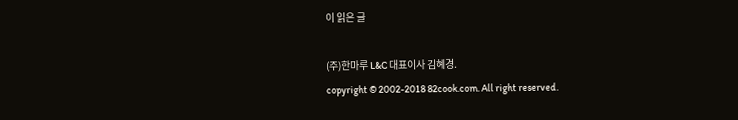이 읽은 글

(주)한마루 L&C 대표이사 김혜경.
copyright © 2002-2018 82cook.com. All right reserved.